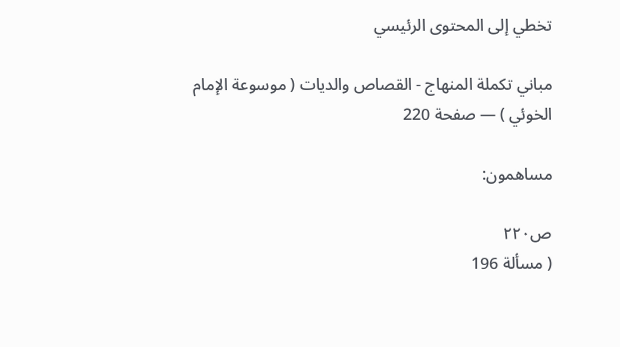تخطي إلى المحتوى الرئيسي

مباني تكملة المنهاج - القصاص والديات ( موسوعة الإمام الخوئي ) — صفحة 220

مساهمون:

ص٢٢٠
( مسألة 196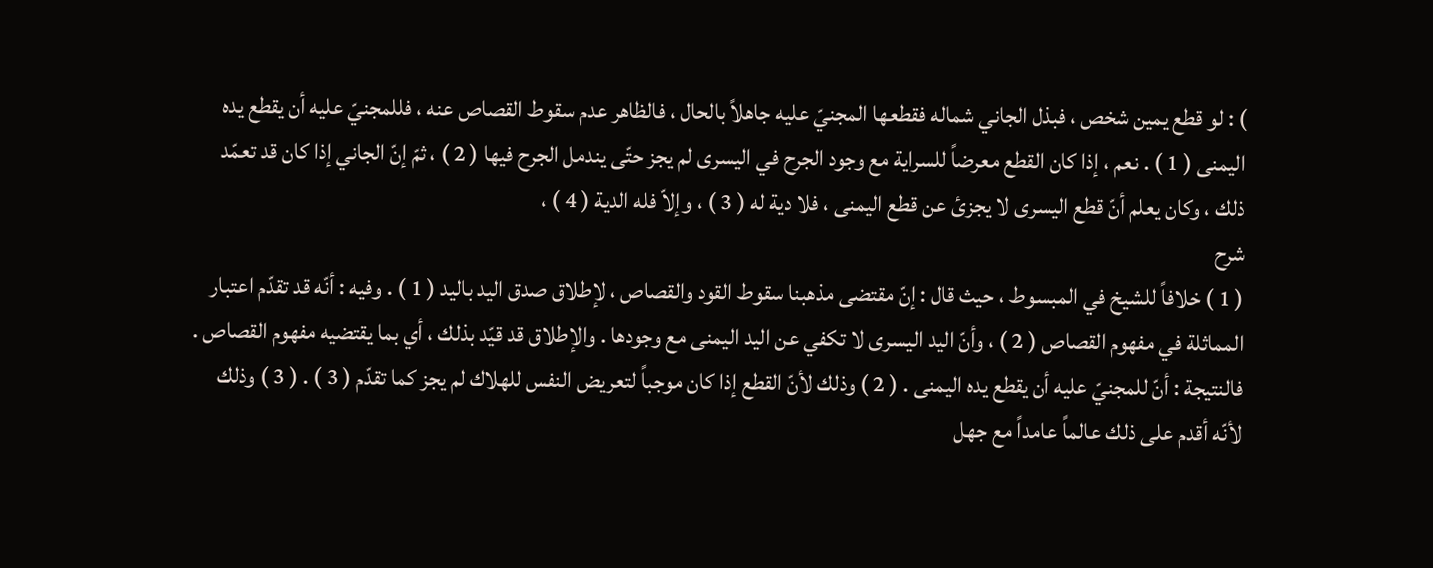) : لو قطع يمين شخص ، فبذل الجاني شماله فقطعها المجنيّ عليه جاهلاً بالحال ، فالظاهر عدم سقوط القصاص عنه ، فللمجنيّ عليه أن يقطع يده اليمنى ( 1 ) . نعم ، إذا كان القطع معرضاً للسراية مع وجود الجرح في اليسرى لم يجز حتّى يندمل الجرح فيها ( 2 ) ، ثمّ إنّ الجاني إذا كان قد تعمّد ذلك ، وكان يعلم أنّ قطع اليسرى لا يجزئ عن قطع اليمنى ، فلا دية له ( 3 ) ، وإلاّ فله الدية ( 4 ) ،
شرح
( 1 ) خلافاً للشيخ في المبسوط ، حيث قال : إنّ مقتضى مذهبنا سقوط القود والقصاص ، لإطلاق صدق اليد باليد ( 1 ) . وفيه : أنّه قد تقدّم اعتبار المماثلة في مفهوم القصاص ( 2 ) ، وأنّ اليد اليسرى لا تكفي عن اليد اليمنى مع وجودها . والإطلاق قد قيّد بذلك ، أي بما يقتضيه مفهوم القصاص . فالنتيجة : أنّ للمجنيّ عليه أن يقطع يده اليمنى . ( 2 ) وذلك لأنّ القطع إذا كان موجباً لتعريض النفس للهلاك لم يجز كما تقدّم ( 3 ) . ( 3 ) وذلك لأنّه أقدم على ذلك عالماً عامداً مع جهل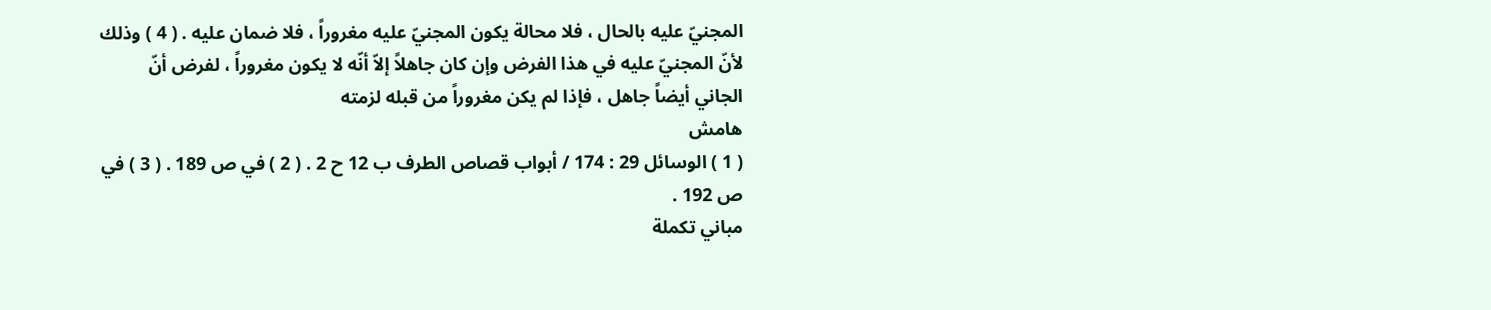المجنيّ عليه بالحال ، فلا محالة يكون المجنيّ عليه مغروراً ، فلا ضمان عليه . ( 4 ) وذلك لأنّ المجنيّ عليه في هذا الفرض وإن كان جاهلاً إلاّ أنّه لا يكون مغروراً ، لفرض أنّ الجاني أيضاً جاهل ، فإذا لم يكن مغروراً من قبله لزمته
هامش
( 1 ) الوسائل 29 : 174 / أبواب قصاص الطرف ب 12 ح 2 . ( 2 ) في ص 189 . ( 3 ) في ص 192 .
مباني تكملة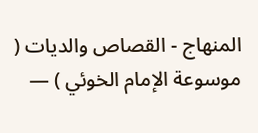المنهاج - القصاص والديات ( موسوعة الإمام الخوئي ) —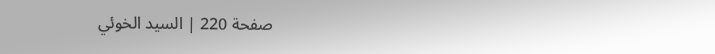صفحة 220 | السيد الخوئي